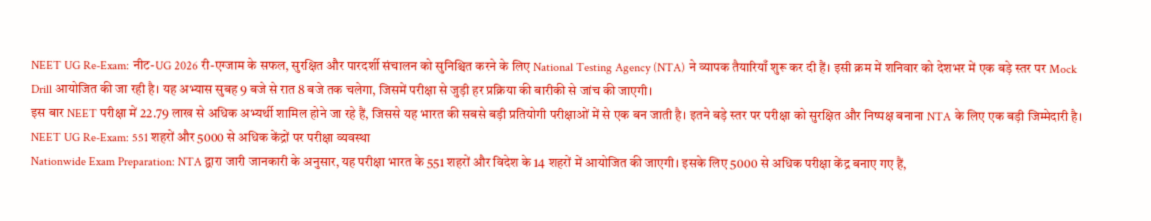NEET UG Re-Exam: नीट-UG 2026 री-एग्जाम के सफल, सुरक्षित और पारदर्शी संचालन को सुनिश्चित करने के लिए National Testing Agency (NTA) ने व्यापक तैयारियाँ शुरू कर दी हैं। इसी क्रम में शनिवार को देशभर में एक बड़े स्तर पर Mock Drill आयोजित की जा रही है। यह अभ्यास सुबह 9 बजे से रात 8 बजे तक चलेगा, जिसमें परीक्षा से जुड़ी हर प्रक्रिया की बारीकी से जांच की जाएगी।
इस बार NEET परीक्षा में 22.79 लाख से अधिक अभ्यर्थी शामिल होने जा रहे हैं, जिससे यह भारत की सबसे बड़ी प्रतियोगी परीक्षाओं में से एक बन जाती है। इतने बड़े स्तर पर परीक्षा को सुरक्षित और निष्पक्ष बनाना NTA के लिए एक बड़ी जिम्मेदारी है।
NEET UG Re-Exam: 551 शहरों और 5000 से अधिक केंद्रों पर परीक्षा व्यवस्था
Nationwide Exam Preparation: NTA द्वारा जारी जानकारी के अनुसार, यह परीक्षा भारत के 551 शहरों और विदेश के 14 शहरों में आयोजित की जाएगी। इसके लिए 5000 से अधिक परीक्षा केंद्र बनाए गए हैं,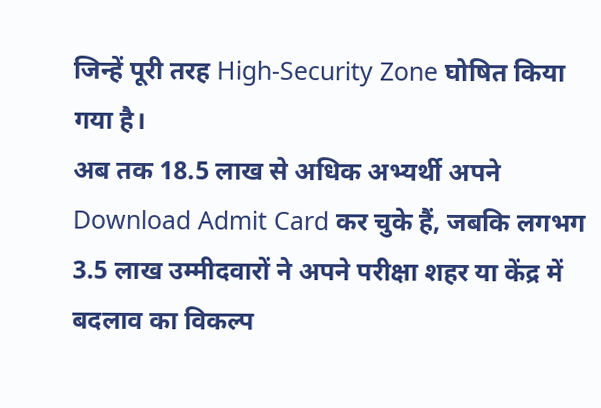जिन्हें पूरी तरह High-Security Zone घोषित किया गया है।
अब तक 18.5 लाख से अधिक अभ्यर्थी अपने Download Admit Card कर चुके हैं, जबकि लगभग 3.5 लाख उम्मीदवारों ने अपने परीक्षा शहर या केंद्र में बदलाव का विकल्प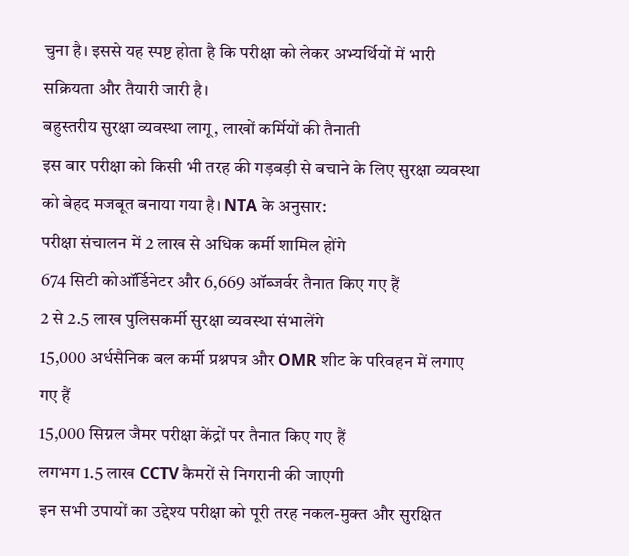चुना है। इससे यह स्पष्ट होता है कि परीक्षा को लेकर अभ्यर्थियों में भारी सक्रियता और तैयारी जारी है।
बहुस्तरीय सुरक्षा व्यवस्था लागू, लाखों कर्मियों की तैनाती
इस बार परीक्षा को किसी भी तरह की गड़बड़ी से बचाने के लिए सुरक्षा व्यवस्था को बेहद मजबूत बनाया गया है। NTA के अनुसार:
परीक्षा संचालन में 2 लाख से अधिक कर्मी शामिल होंगे
674 सिटी कोऑर्डिनेटर और 6,669 ऑब्जर्वर तैनात किए गए हैं
2 से 2.5 लाख पुलिसकर्मी सुरक्षा व्यवस्था संभालेंगे
15,000 अर्धसैनिक बल कर्मी प्रश्नपत्र और OMR शीट के परिवहन में लगाए गए हैं
15,000 सिग्नल जैमर परीक्षा केंद्रों पर तैनात किए गए हैं
लगभग 1.5 लाख CCTV कैमरों से निगरानी की जाएगी
इन सभी उपायों का उद्देश्य परीक्षा को पूरी तरह नकल-मुक्त और सुरक्षित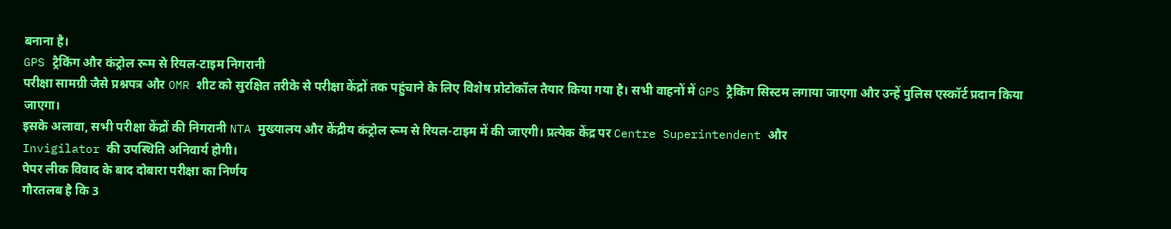बनाना है।
GPS ट्रैकिंग और कंट्रोल रूम से रियल-टाइम निगरानी
परीक्षा सामग्री जैसे प्रश्नपत्र और OMR शीट को सुरक्षित तरीके से परीक्षा केंद्रों तक पहुंचाने के लिए विशेष प्रोटोकॉल तैयार किया गया है। सभी वाहनों में GPS ट्रैकिंग सिस्टम लगाया जाएगा और उन्हें पुलिस एस्कॉर्ट प्रदान किया जाएगा।
इसके अलावा, सभी परीक्षा केंद्रों की निगरानी NTA मुख्यालय और केंद्रीय कंट्रोल रूम से रियल-टाइम में की जाएगी। प्रत्येक केंद्र पर Centre Superintendent और
Invigilator की उपस्थिति अनिवार्य होगी।
पेपर लीक विवाद के बाद दोबारा परीक्षा का निर्णय
गौरतलब है कि 3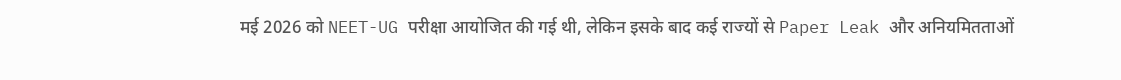मई 2026 को NEET-UG परीक्षा आयोजित की गई थी, लेकिन इसके बाद कई राज्यों से Paper Leak और अनियमितताओं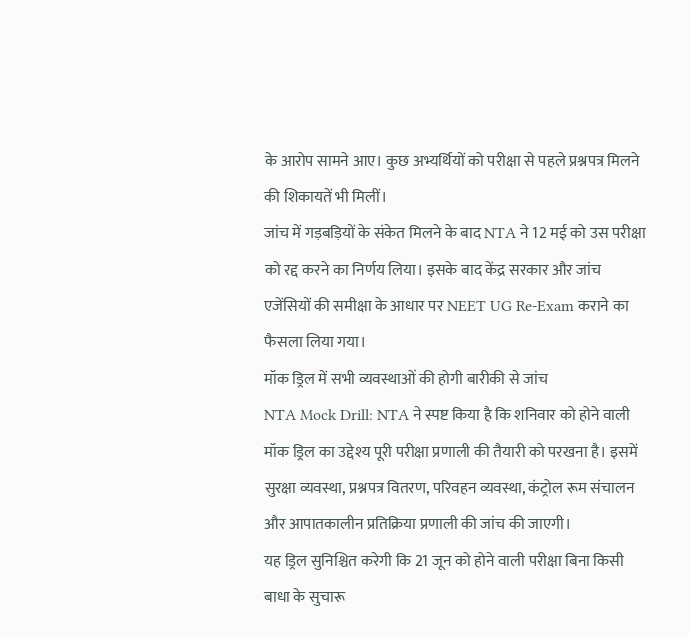के आरोप सामने आए। कुछ अभ्यर्थियों को परीक्षा से पहले प्रश्नपत्र मिलने की शिकायतें भी मिलीं।
जांच में गड़बड़ियों के संकेत मिलने के बाद NTA ने 12 मई को उस परीक्षा को रद्द करने का निर्णय लिया। इसके बाद केंद्र सरकार और जांच एजेंसियों की समीक्षा के आधार पर NEET UG Re-Exam कराने का फैसला लिया गया।
मॉक ड्रिल में सभी व्यवस्थाओं की होगी बारीकी से जांच
NTA Mock Drill: NTA ने स्पष्ट किया है कि शनिवार को होने वाली मॉक ड्रिल का उद्देश्य पूरी परीक्षा प्रणाली की तैयारी को परखना है। इसमें सुरक्षा व्यवस्था, प्रश्नपत्र वितरण, परिवहन व्यवस्था, कंट्रोल रूम संचालन और आपातकालीन प्रतिक्रिया प्रणाली की जांच की जाएगी।
यह ड्रिल सुनिश्चित करेगी कि 21 जून को होने वाली परीक्षा बिना किसी बाधा के सुचारू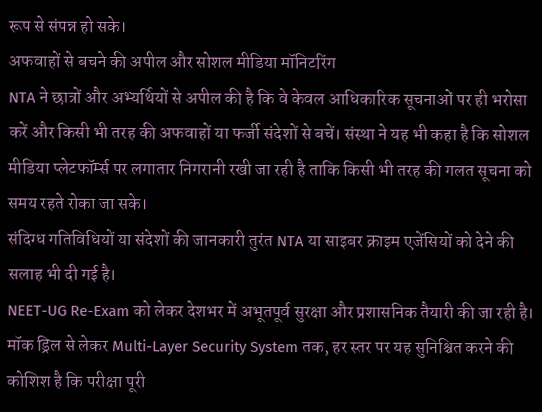रूप से संपन्न हो सके।
अफवाहों से बचने की अपील और सोशल मीडिया मॉनिटरिंग
NTA ने छात्रों और अभ्यर्थियों से अपील की है कि वे केवल आधिकारिक सूचनाओं पर ही भरोसा करें और किसी भी तरह की अफवाहों या फर्जी संदेशों से बचें। संस्था ने यह भी कहा है कि सोशल मीडिया प्लेटफॉर्म्स पर लगातार निगरानी रखी जा रही है ताकि किसी भी तरह की गलत सूचना को समय रहते रोका जा सके।
संदिग्ध गतिविधियों या संदेशों की जानकारी तुरंत NTA या साइबर क्राइम एजेंसियों को देने की सलाह भी दी गई है।
NEET-UG Re-Exam को लेकर देशभर में अभूतपूर्व सुरक्षा और प्रशासनिक तैयारी की जा रही है। मॉक ड्रिल से लेकर Multi-Layer Security System तक, हर स्तर पर यह सुनिश्चित करने की कोशिश है कि परीक्षा पूरी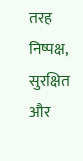तरह निष्पक्ष, सुरक्षित और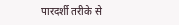पारदर्शी तरीके से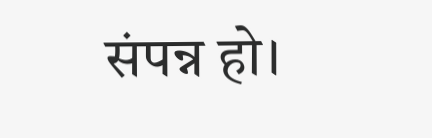संपन्न हो।